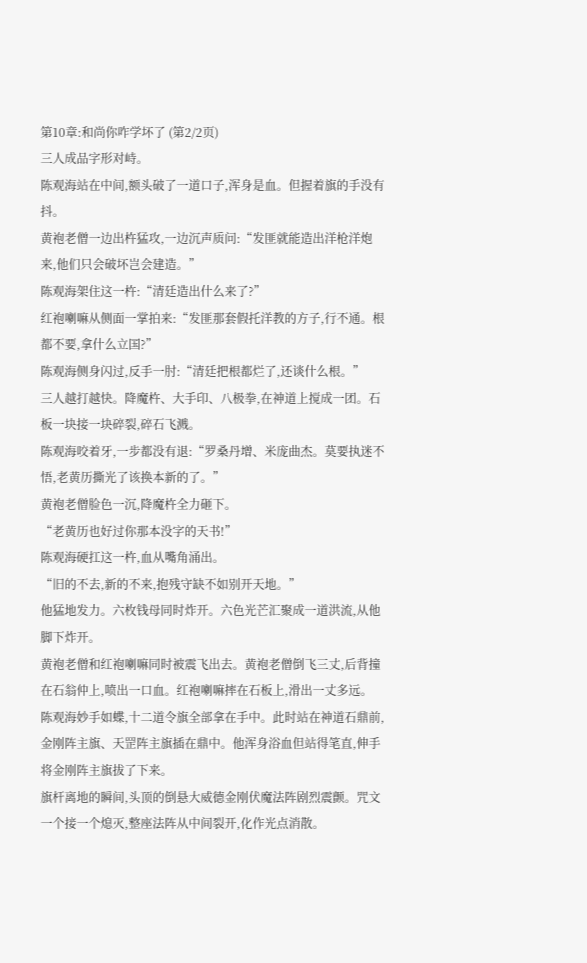第10章:和尚你咋学坏了 (第2/2页)
三人成品字形对峙。
陈观海站在中间,额头破了一道口子,浑身是血。但握着旗的手没有抖。
黄袍老僧一边出杵猛攻,一边沉声质问:“发匪就能造出洋枪洋炮来,他们只会破坏岂会建造。”
陈观海架住这一杵:“清廷造出什么来了?”
红袍喇嘛从侧面一掌拍来:“发匪那套假托洋教的方子,行不通。根都不要,拿什么立国?”
陈观海侧身闪过,反手一肘:“清廷把根都烂了,还谈什么根。”
三人越打越快。降魔杵、大手印、八极拳,在神道上搅成一团。石板一块接一块碎裂,碎石飞溅。
陈观海咬着牙,一步都没有退:“罗桑丹增、米庞曲杰。莫要执迷不悟,老黄历撕光了该换本新的了。”
黄袍老僧脸色一沉,降魔杵全力砸下。
“老黄历也好过你那本没字的天书!”
陈观海硬扛这一杵,血从嘴角涌出。
“旧的不去,新的不来,抱残守缺不如别开天地。”
他猛地发力。六枚钱母同时炸开。六色光芒汇聚成一道洪流,从他脚下炸开。
黄袍老僧和红袍喇嘛同时被震飞出去。黄袍老僧倒飞三丈,后背撞在石翁仲上,喷出一口血。红袍喇嘛摔在石板上,滑出一丈多远。
陈观海妙手如蝶,十二道令旗全部拿在手中。此时站在神道石鼎前,金刚阵主旗、天罡阵主旗插在鼎中。他浑身浴血但站得笔直,伸手将金刚阵主旗拔了下来。
旗杆离地的瞬间,头顶的倒悬大威德金刚伏魔法阵剧烈震颤。咒文一个接一个熄灭,整座法阵从中间裂开,化作光点消散。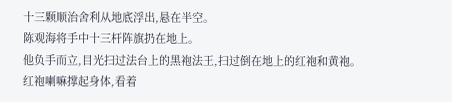十三颗顺治舍利从地底浮出,悬在半空。
陈观海将手中十三杆阵旗扔在地上。
他负手而立,目光扫过法台上的黑袍法王,扫过倒在地上的红袍和黄袍。
红袍喇嘛撑起身体,看着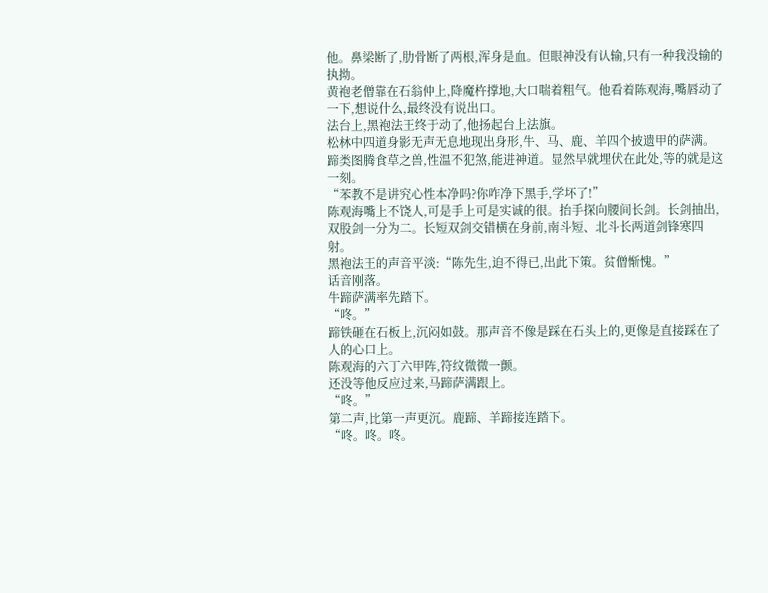他。鼻梁断了,肋骨断了两根,浑身是血。但眼神没有认输,只有一种我没输的执拗。
黄袍老僧靠在石翁仲上,降魔杵撑地,大口喘着粗气。他看着陈观海,嘴唇动了一下,想说什么,最终没有说出口。
法台上,黑袍法王终于动了,他扬起台上法旗。
松林中四道身影无声无息地现出身形,牛、马、鹿、羊四个披遗甲的萨满。
蹄类图腾食草之兽,性温不犯煞,能进神道。显然早就埋伏在此处,等的就是这一刻。
“苯教不是讲究心性本净吗?你咋净下黑手,学坏了!”
陈观海嘴上不饶人,可是手上可是实诚的很。抬手探向腰间长剑。长剑抽出,双股剑一分为二。长短双剑交错横在身前,南斗短、北斗长两道剑锋寒四射。
黑袍法王的声音平淡:“陈先生,迫不得已,出此下策。贫僧惭愧。”
话音刚落。
牛蹄萨满率先踏下。
“咚。”
蹄铁砸在石板上,沉闷如鼓。那声音不像是踩在石头上的,更像是直接踩在了人的心口上。
陈观海的六丁六甲阵,符纹微微一颤。
还没等他反应过来,马蹄萨满跟上。
“咚。”
第二声,比第一声更沉。鹿蹄、羊蹄接连踏下。
“咚。咚。咚。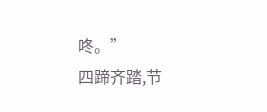咚。”
四蹄齐踏,节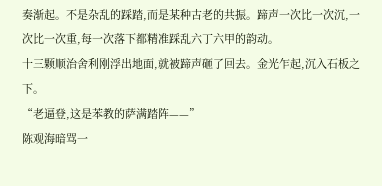奏渐起。不是杂乱的踩踏,而是某种古老的共振。蹄声一次比一次沉,一次比一次重,每一次落下都精准踩乱六丁六甲的韵动。
十三颗顺治舍利刚浮出地面,就被蹄声砸了回去。金光乍起,沉入石板之下。
“老逼登,这是苯教的萨满踏阵——”
陈观海暗骂一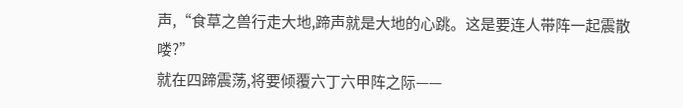声,“食草之兽行走大地,蹄声就是大地的心跳。这是要连人带阵一起震散喽?”
就在四蹄震荡,将要倾覆六丁六甲阵之际——